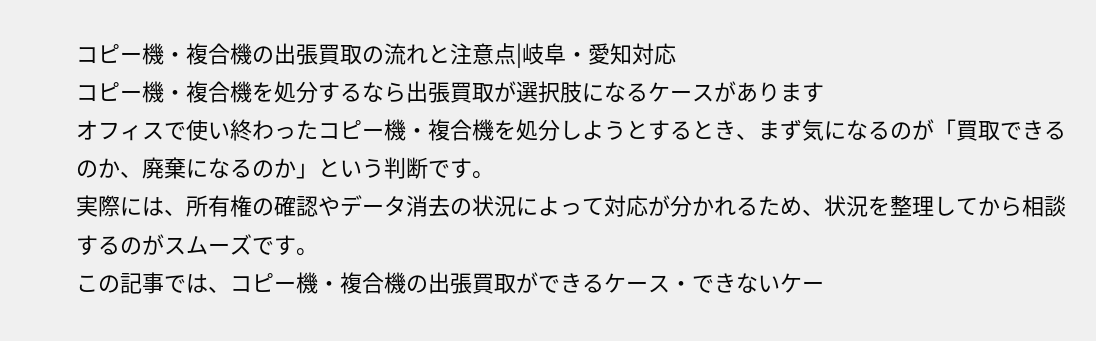コピー機・複合機の出張買取の流れと注意点|岐阜・愛知対応
コピー機・複合機を処分するなら出張買取が選択肢になるケースがあります
オフィスで使い終わったコピー機・複合機を処分しようとするとき、まず気になるのが「買取できるのか、廃棄になるのか」という判断です。
実際には、所有権の確認やデータ消去の状況によって対応が分かれるため、状況を整理してから相談するのがスムーズです。
この記事では、コピー機・複合機の出張買取ができるケース・できないケー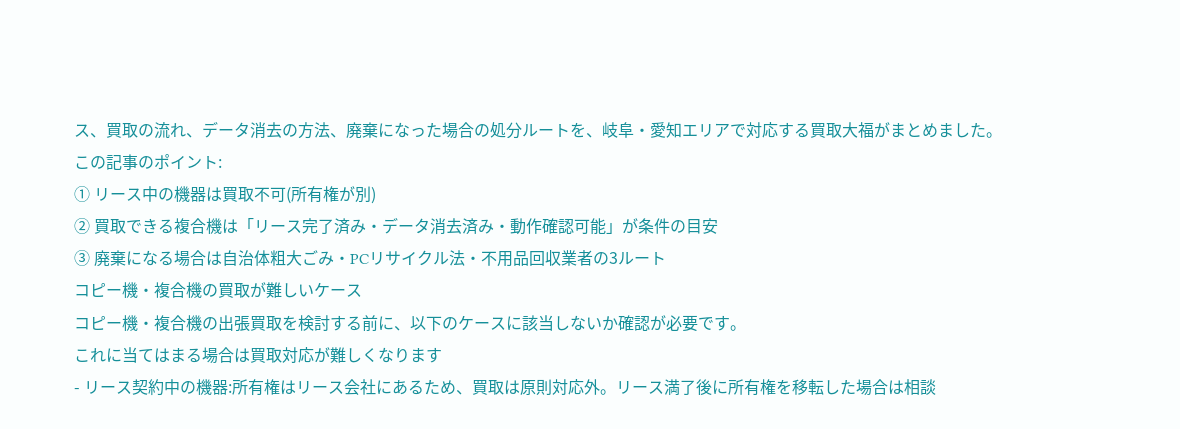ス、買取の流れ、データ消去の方法、廃棄になった場合の処分ルートを、岐阜・愛知エリアで対応する買取大福がまとめました。
この記事のポイント:
① リース中の機器は買取不可(所有権が別)
② 買取できる複合機は「リース完了済み・データ消去済み・動作確認可能」が条件の目安
③ 廃棄になる場合は自治体粗大ごみ・PCリサイクル法・不用品回収業者の3ルート
コピー機・複合機の買取が難しいケース
コピー機・複合機の出張買取を検討する前に、以下のケースに該当しないか確認が必要です。
これに当てはまる場合は買取対応が難しくなります
- リース契約中の機器:所有権はリース会社にあるため、買取は原則対応外。リース満了後に所有権を移転した場合は相談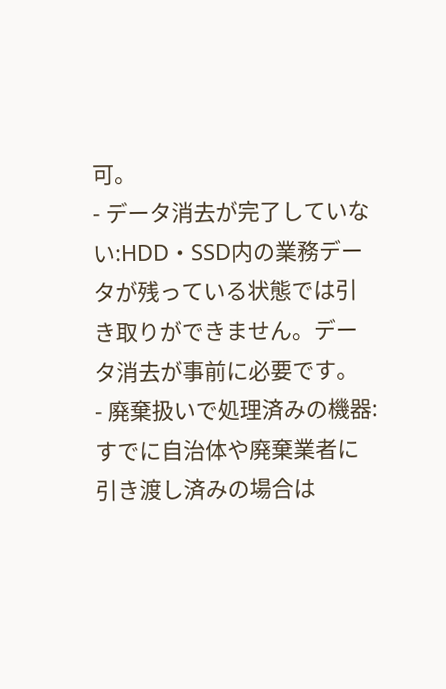可。
- データ消去が完了していない:HDD・SSD内の業務データが残っている状態では引き取りができません。データ消去が事前に必要です。
- 廃棄扱いで処理済みの機器:すでに自治体や廃棄業者に引き渡し済みの場合は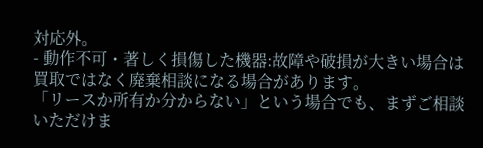対応外。
- 動作不可・著しく損傷した機器:故障や破損が大きい場合は買取ではなく廃棄相談になる場合があります。
「リースか所有か分からない」という場合でも、まずご相談いただけま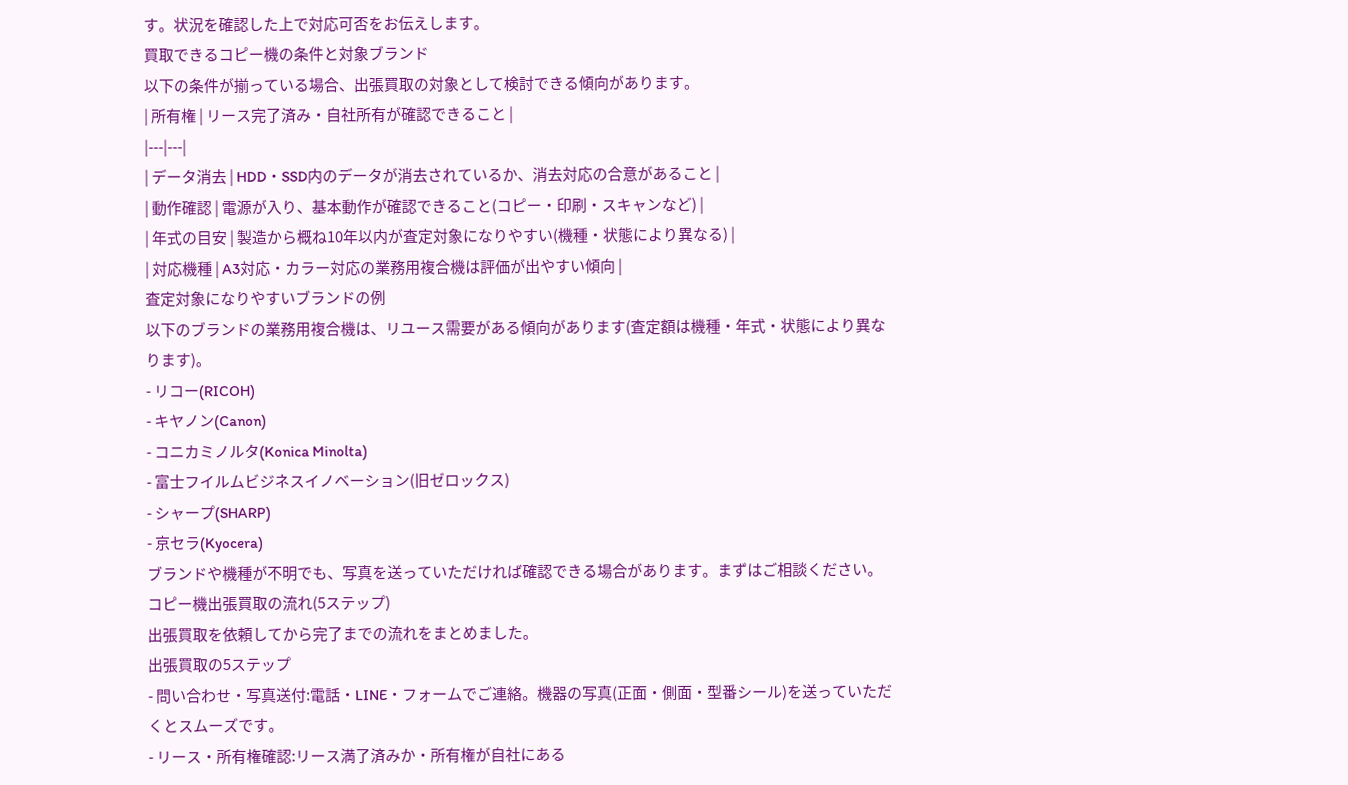す。状況を確認した上で対応可否をお伝えします。
買取できるコピー機の条件と対象ブランド
以下の条件が揃っている場合、出張買取の対象として検討できる傾向があります。
| 所有権 | リース完了済み・自社所有が確認できること |
|---|---|
| データ消去 | HDD・SSD内のデータが消去されているか、消去対応の合意があること |
| 動作確認 | 電源が入り、基本動作が確認できること(コピー・印刷・スキャンなど) |
| 年式の目安 | 製造から概ね10年以内が査定対象になりやすい(機種・状態により異なる) |
| 対応機種 | A3対応・カラー対応の業務用複合機は評価が出やすい傾向 |
査定対象になりやすいブランドの例
以下のブランドの業務用複合機は、リユース需要がある傾向があります(査定額は機種・年式・状態により異なります)。
- リコー(RICOH)
- キヤノン(Canon)
- コニカミノルタ(Konica Minolta)
- 富士フイルムビジネスイノベーション(旧ゼロックス)
- シャープ(SHARP)
- 京セラ(Kyocera)
ブランドや機種が不明でも、写真を送っていただければ確認できる場合があります。まずはご相談ください。
コピー機出張買取の流れ(5ステップ)
出張買取を依頼してから完了までの流れをまとめました。
出張買取の5ステップ
- 問い合わせ・写真送付:電話・LINE・フォームでご連絡。機器の写真(正面・側面・型番シール)を送っていただくとスムーズです。
- リース・所有権確認:リース満了済みか・所有権が自社にある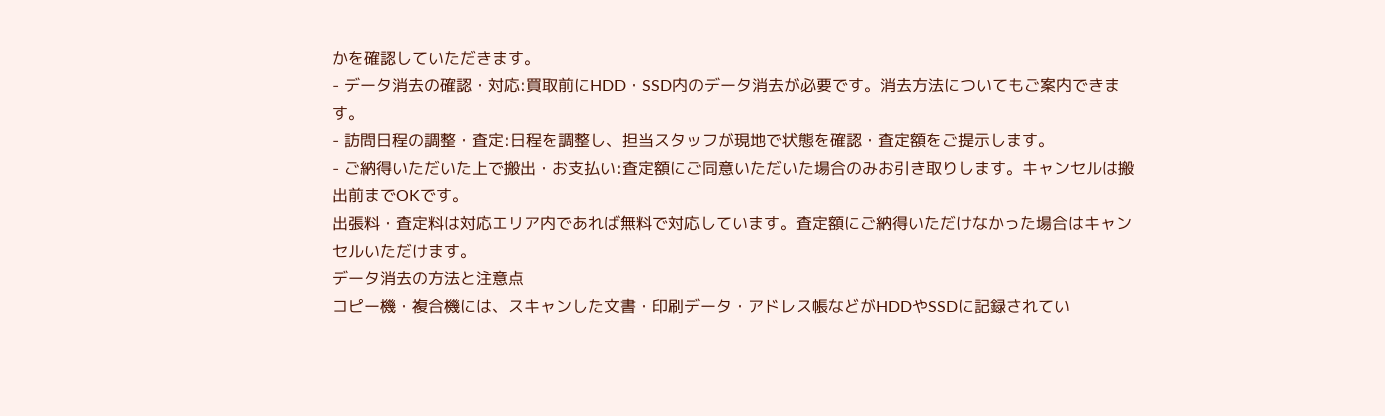かを確認していただきます。
- データ消去の確認・対応:買取前にHDD・SSD内のデータ消去が必要です。消去方法についてもご案内できます。
- 訪問日程の調整・査定:日程を調整し、担当スタッフが現地で状態を確認・査定額をご提示します。
- ご納得いただいた上で搬出・お支払い:査定額にご同意いただいた場合のみお引き取りします。キャンセルは搬出前までOKです。
出張料・査定料は対応エリア内であれば無料で対応しています。査定額にご納得いただけなかった場合はキャンセルいただけます。
データ消去の方法と注意点
コピー機・複合機には、スキャンした文書・印刷データ・アドレス帳などがHDDやSSDに記録されてい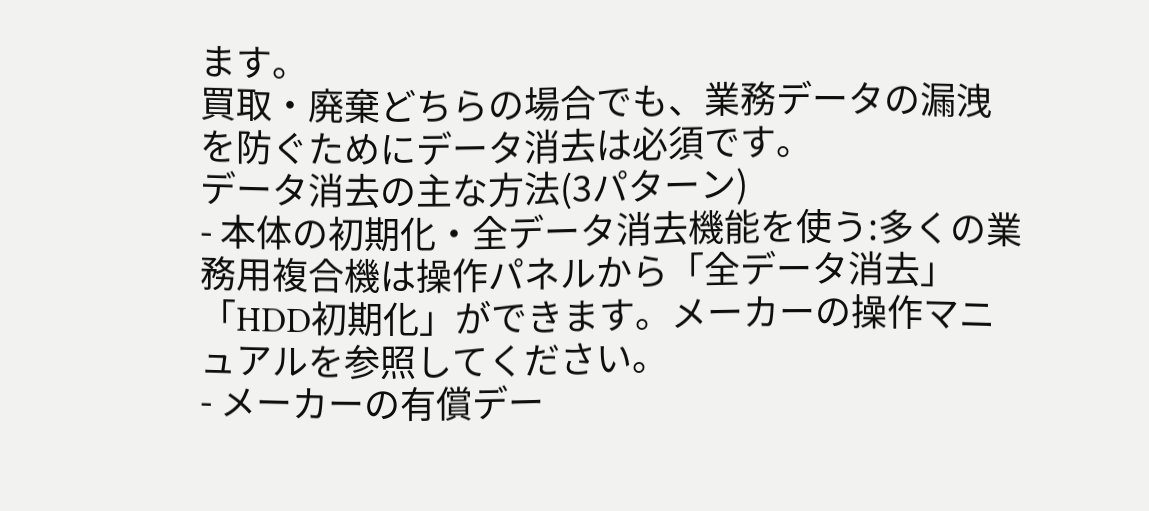ます。
買取・廃棄どちらの場合でも、業務データの漏洩を防ぐためにデータ消去は必須です。
データ消去の主な方法(3パターン)
- 本体の初期化・全データ消去機能を使う:多くの業務用複合機は操作パネルから「全データ消去」「HDD初期化」ができます。メーカーの操作マニュアルを参照してください。
- メーカーの有償デー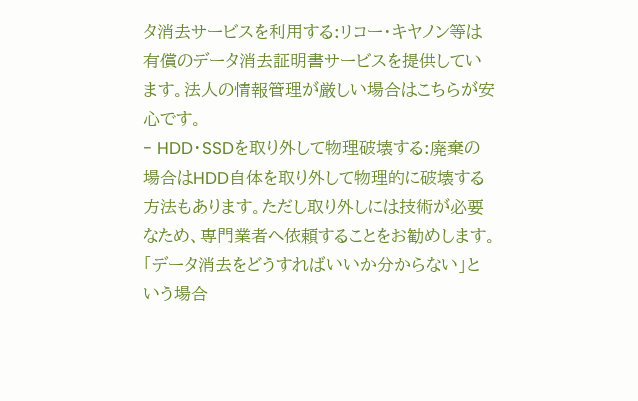タ消去サービスを利用する:リコー・キヤノン等は有償のデータ消去証明書サービスを提供しています。法人の情報管理が厳しい場合はこちらが安心です。
- HDD・SSDを取り外して物理破壊する:廃棄の場合はHDD自体を取り外して物理的に破壊する方法もあります。ただし取り外しには技術が必要なため、専門業者へ依頼することをお勧めします。
「データ消去をどうすればいいか分からない」という場合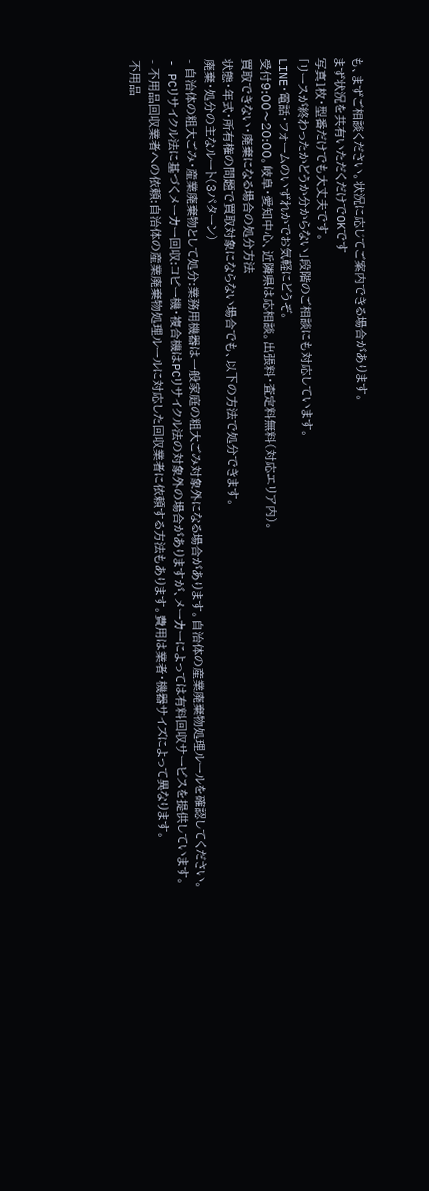も、まずご相談ください。状況に応じてご案内できる場合があります。
まず状況を共有いただくだけでOKです
写真1枚・型番だけでも大丈夫です。
「リースが終わったかどうか分からない」段階のご相談にも対応しています。
LINE・電話・フォームのいずれかでお気軽にどうぞ。
受付9:00〜20:00。岐阜・愛知中心、近隣県は応相談。出張料・査定料無料(対応エリア内)。
買取できない・廃棄になる場合の処分方法
状態・年式・所有権の問題で買取対象にならない場合でも、以下の方法で処分できます。
廃棄・処分の主なルート(3パターン)
- 自治体の粗大ごみ・産業廃棄物として処分:業務用機器は一般家庭の粗大ごみ対象外になる場合があります。自治体の産業廃棄物処理ルールを確認してください。
- PCリサイクル法に基づくメーカー回収:コピー機・複合機はPCリサイクル法の対象外の場合がありますが、メーカーによっては有料回収サービスを提供しています。
- 不用品回収業者への依頼:自治体の産業廃棄物処理ルールに対応した回収業者に依頼する方法もあります。費用は業者・機器サイズによって異なります。
不用品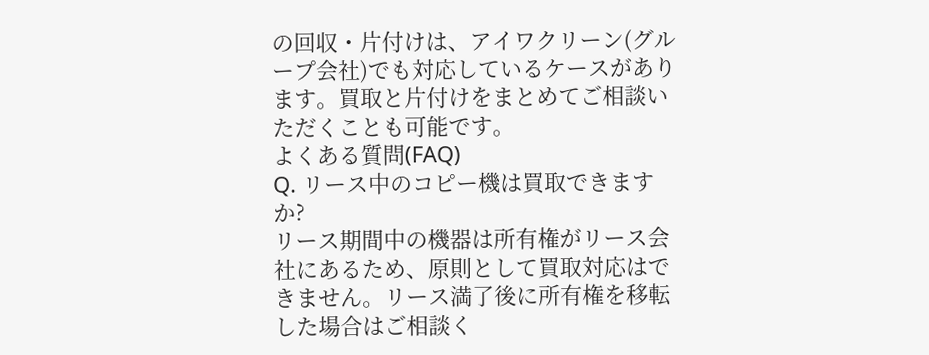の回収・片付けは、アイワクリーン(グループ会社)でも対応しているケースがあります。買取と片付けをまとめてご相談いただくことも可能です。
よくある質問(FAQ)
Q. リース中のコピー機は買取できますか?
リース期間中の機器は所有権がリース会社にあるため、原則として買取対応はできません。リース満了後に所有権を移転した場合はご相談く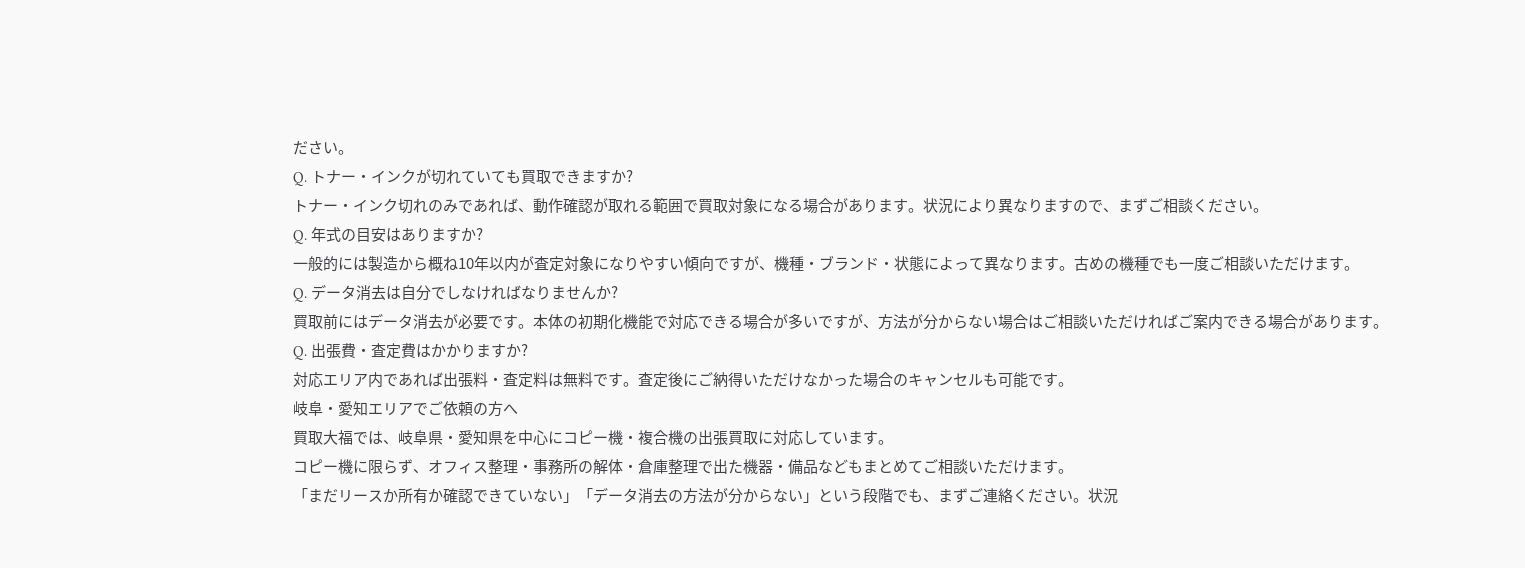ださい。
Q. トナー・インクが切れていても買取できますか?
トナー・インク切れのみであれば、動作確認が取れる範囲で買取対象になる場合があります。状況により異なりますので、まずご相談ください。
Q. 年式の目安はありますか?
一般的には製造から概ね10年以内が査定対象になりやすい傾向ですが、機種・ブランド・状態によって異なります。古めの機種でも一度ご相談いただけます。
Q. データ消去は自分でしなければなりませんか?
買取前にはデータ消去が必要です。本体の初期化機能で対応できる場合が多いですが、方法が分からない場合はご相談いただければご案内できる場合があります。
Q. 出張費・査定費はかかりますか?
対応エリア内であれば出張料・査定料は無料です。査定後にご納得いただけなかった場合のキャンセルも可能です。
岐阜・愛知エリアでご依頼の方へ
買取大福では、岐阜県・愛知県を中心にコピー機・複合機の出張買取に対応しています。
コピー機に限らず、オフィス整理・事務所の解体・倉庫整理で出た機器・備品などもまとめてご相談いただけます。
「まだリースか所有か確認できていない」「データ消去の方法が分からない」という段階でも、まずご連絡ください。状況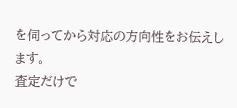を伺ってから対応の方向性をお伝えします。
査定だけで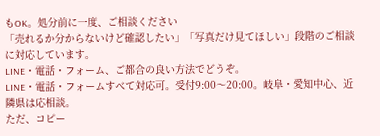もOK。処分前に一度、ご相談ください
「売れるか分からないけど確認したい」「写真だけ見てほしい」段階のご相談に対応しています。
LINE・電話・フォーム、ご都合の良い方法でどうぞ。
LINE・電話・フォームすべて対応可。受付9:00〜20:00。岐阜・愛知中心、近隣県は応相談。
ただ、コピー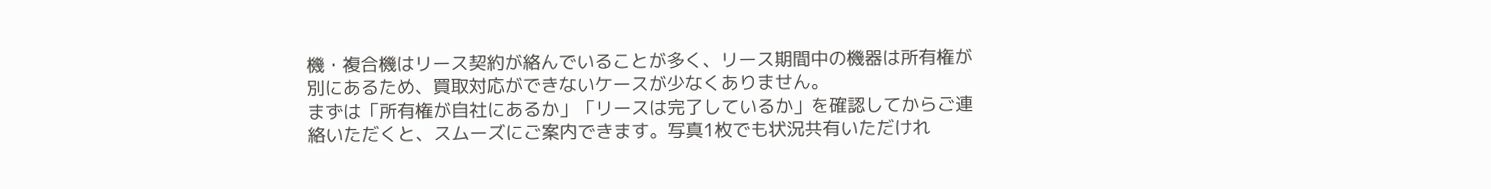機・複合機はリース契約が絡んでいることが多く、リース期間中の機器は所有権が別にあるため、買取対応ができないケースが少なくありません。
まずは「所有権が自社にあるか」「リースは完了しているか」を確認してからご連絡いただくと、スムーズにご案内できます。写真1枚でも状況共有いただけれ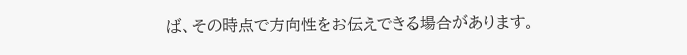ば、その時点で方向性をお伝えできる場合があります。